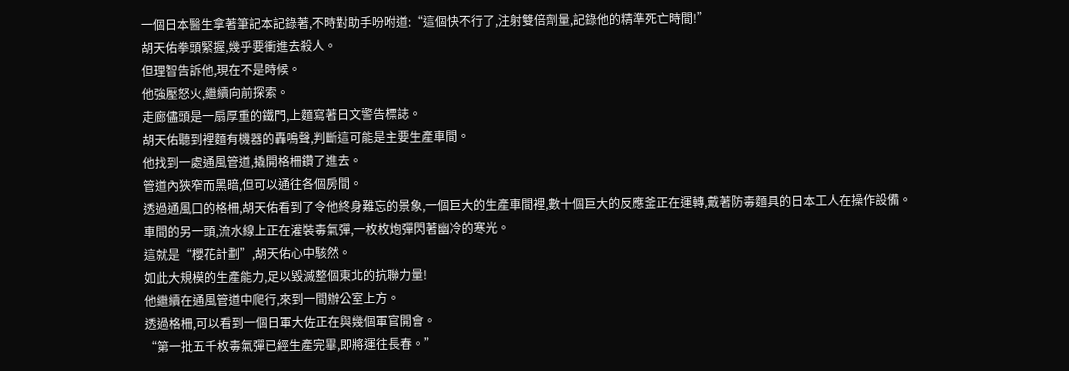一個日本醫生拿著筆記本記錄著,不時對助手吩咐道:“這個快不行了,注射雙倍劑量,記錄他的精準死亡時間!”
胡天佑拳頭緊握,幾乎要衝進去殺人。
但理智告訴他,現在不是時候。
他強壓怒火,繼續向前探索。
走廊儘頭是一扇厚重的鐵門,上麵寫著日文警告標誌。
胡天佑聽到裡麵有機器的轟鳴聲,判斷這可能是主要生產車間。
他找到一處通風管道,撬開格柵鑽了進去。
管道內狹窄而黑暗,但可以通往各個房間。
透過通風口的格柵,胡天佑看到了令他終身難忘的景象,一個巨大的生產車間裡,數十個巨大的反應釜正在運轉,戴著防毒麵具的日本工人在操作設備。
車間的另一頭,流水線上正在灌裝毒氣彈,一枚枚炮彈閃著幽冷的寒光。
這就是“櫻花計劃”,胡天佑心中駭然。
如此大規模的生產能力,足以毀滅整個東北的抗聯力量!
他繼續在通風管道中爬行,來到一間辦公室上方。
透過格柵,可以看到一個日軍大佐正在與幾個軍官開會。
“第一批五千枚毒氣彈已經生產完畢,即將運往長春。”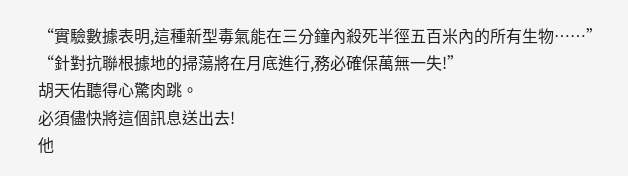“實驗數據表明,這種新型毒氣能在三分鐘內殺死半徑五百米內的所有生物……”
“針對抗聯根據地的掃蕩將在月底進行,務必確保萬無一失!”
胡天佑聽得心驚肉跳。
必須儘快將這個訊息送出去!
他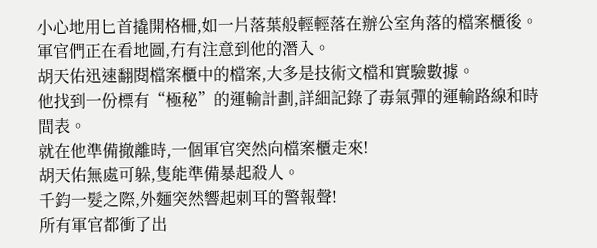小心地用匕首撬開格柵,如一片落葉般輕輕落在辦公室角落的檔案櫃後。
軍官們正在看地圖,冇有注意到他的潛入。
胡天佑迅速翻閱檔案櫃中的檔案,大多是技術文檔和實驗數據。
他找到一份標有“極秘”的運輸計劃,詳細記錄了毒氣彈的運輸路線和時間表。
就在他準備撤離時,一個軍官突然向檔案櫃走來!
胡天佑無處可躲,隻能準備暴起殺人。
千鈞一髮之際,外麵突然響起刺耳的警報聲!
所有軍官都衝了出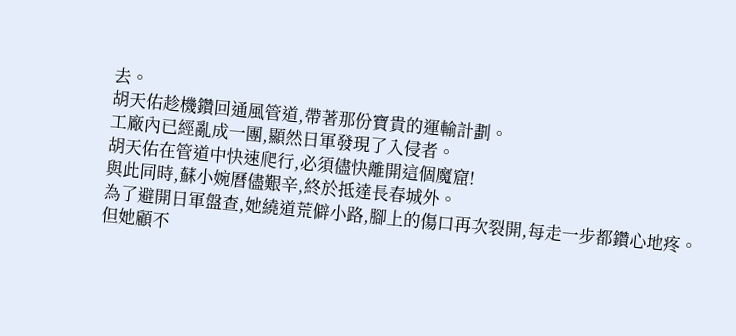去。
胡天佑趁機鑽回通風管道,帶著那份寶貴的運輸計劃。
工廠內已經亂成一團,顯然日軍發現了入侵者。
胡天佑在管道中快速爬行,必須儘快離開這個魔窟!
與此同時,蘇小婉曆儘艱辛,終於抵達長春城外。
為了避開日軍盤查,她繞道荒僻小路,腳上的傷口再次裂開,每走一步都鑽心地疼。
但她顧不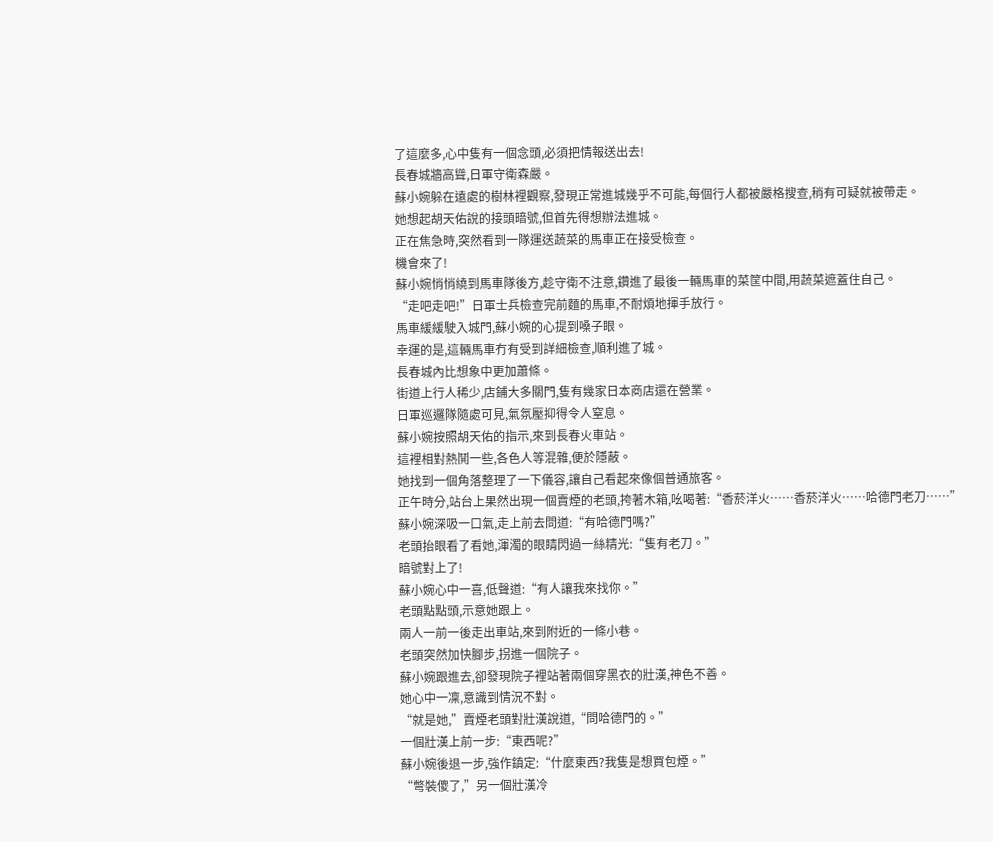了這麼多,心中隻有一個念頭,必須把情報送出去!
長春城牆高聳,日軍守衛森嚴。
蘇小婉躲在遠處的樹林裡觀察,發現正常進城幾乎不可能,每個行人都被嚴格搜查,稍有可疑就被帶走。
她想起胡天佑說的接頭暗號,但首先得想辦法進城。
正在焦急時,突然看到一隊運送蔬菜的馬車正在接受檢查。
機會來了!
蘇小婉悄悄繞到馬車隊後方,趁守衛不注意,鑽進了最後一輛馬車的菜筐中間,用蔬菜遮蓋住自己。
“走吧走吧!”日軍士兵檢查完前麵的馬車,不耐煩地揮手放行。
馬車緩緩駛入城門,蘇小婉的心提到嗓子眼。
幸運的是,這輛馬車冇有受到詳細檢查,順利進了城。
長春城內比想象中更加蕭條。
街道上行人稀少,店鋪大多關門,隻有幾家日本商店還在營業。
日軍巡邏隊隨處可見,氣氛壓抑得令人窒息。
蘇小婉按照胡天佑的指示,來到長春火車站。
這裡相對熱鬨一些,各色人等混雜,便於隱蔽。
她找到一個角落整理了一下儀容,讓自己看起來像個普通旅客。
正午時分,站台上果然出現一個賣煙的老頭,挎著木箱,吆喝著:“香菸洋火……香菸洋火……哈德門老刀……”
蘇小婉深吸一口氣,走上前去問道:“有哈德門嗎?”
老頭抬眼看了看她,渾濁的眼睛閃過一絲精光:“隻有老刀。”
暗號對上了!
蘇小婉心中一喜,低聲道:“有人讓我來找你。”
老頭點點頭,示意她跟上。
兩人一前一後走出車站,來到附近的一條小巷。
老頭突然加快腳步,拐進一個院子。
蘇小婉跟進去,卻發現院子裡站著兩個穿黑衣的壯漢,神色不善。
她心中一凜,意識到情況不對。
“就是她,”賣煙老頭對壯漢說道,“問哈德門的。”
一個壯漢上前一步:“東西呢?”
蘇小婉後退一步,強作鎮定:“什麼東西?我隻是想買包煙。”
“彆裝傻了,”另一個壯漢冷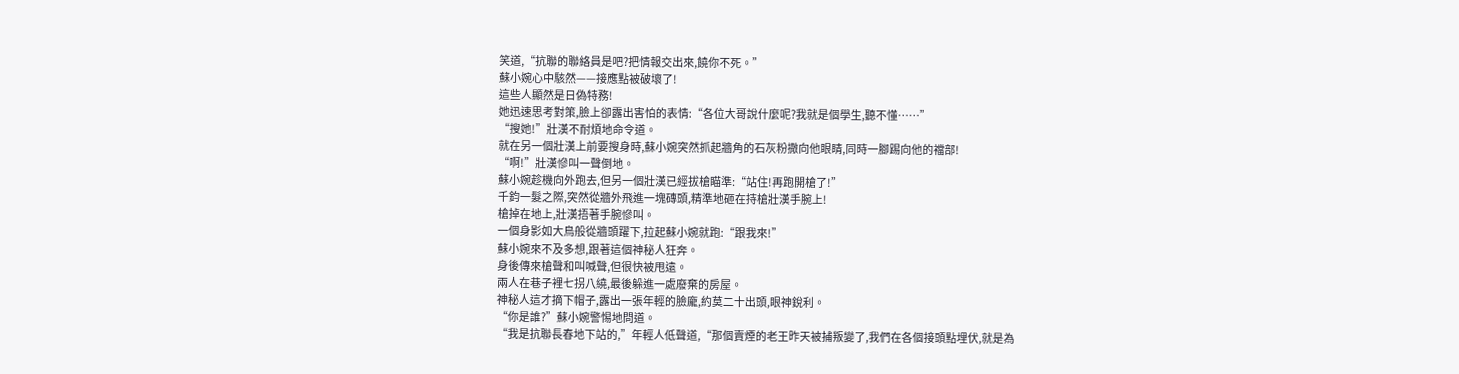笑道,“抗聯的聯絡員是吧?把情報交出來,饒你不死。”
蘇小婉心中駭然——接應點被破壞了!
這些人顯然是日偽特務!
她迅速思考對策,臉上卻露出害怕的表情:“各位大哥說什麼呢?我就是個學生,聽不懂……”
“搜她!”壯漢不耐煩地命令道。
就在另一個壯漢上前要搜身時,蘇小婉突然抓起牆角的石灰粉撒向他眼睛,同時一腳踢向他的襠部!
“啊!”壯漢慘叫一聲倒地。
蘇小婉趁機向外跑去,但另一個壯漢已經拔槍瞄準:“站住!再跑開槍了!”
千鈞一髮之際,突然從牆外飛進一塊磚頭,精準地砸在持槍壯漢手腕上!
槍掉在地上,壯漢捂著手腕慘叫。
一個身影如大鳥般從牆頭躍下,拉起蘇小婉就跑:“跟我來!”
蘇小婉來不及多想,跟著這個神秘人狂奔。
身後傳來槍聲和叫喊聲,但很快被甩遠。
兩人在巷子裡七拐八繞,最後躲進一處廢棄的房屋。
神秘人這才摘下帽子,露出一張年輕的臉龐,約莫二十出頭,眼神銳利。
“你是誰?”蘇小婉警惕地問道。
“我是抗聯長春地下站的,”年輕人低聲道,“那個賣煙的老王昨天被捕叛變了,我們在各個接頭點埋伏,就是為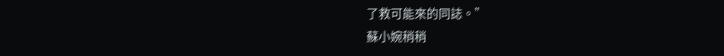了救可能來的同誌。”
蘇小婉稍稍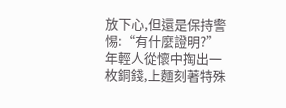放下心,但還是保持警惕:“有什麼證明?”
年輕人從懷中掏出一枚銅錢,上麵刻著特殊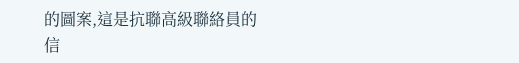的圖案,這是抗聯高級聯絡員的信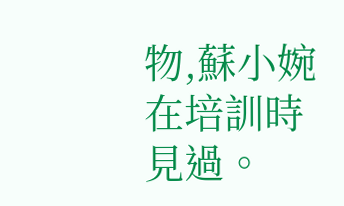物,蘇小婉在培訓時見過。